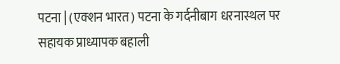पटना | (एक्शन भारत) पटना के गर्दनीबाग धरनास्थल पर सहायक प्राध्यापक बहाली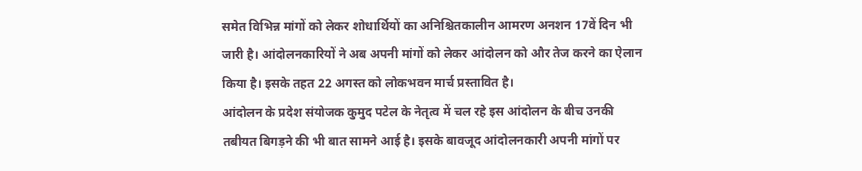समेत विभिन्न मांगों को लेकर शोधार्थियों का अनिश्चितकालीन आमरण अनशन 17वें दिन भी जारी है। आंदोलनकारियों ने अब अपनी मांगों को लेकर आंदोलन को और तेज करने का ऐलान किया है। इसके तहत 22 अगस्त को लोकभवन मार्च प्रस्तावित है।
आंदोलन के प्रदेश संयोजक कुमुद पटेल के नेतृत्व में चल रहे इस आंदोलन के बीच उनकी तबीयत बिगड़ने की भी बात सामने आई है। इसके बावजूद आंदोलनकारी अपनी मांगों पर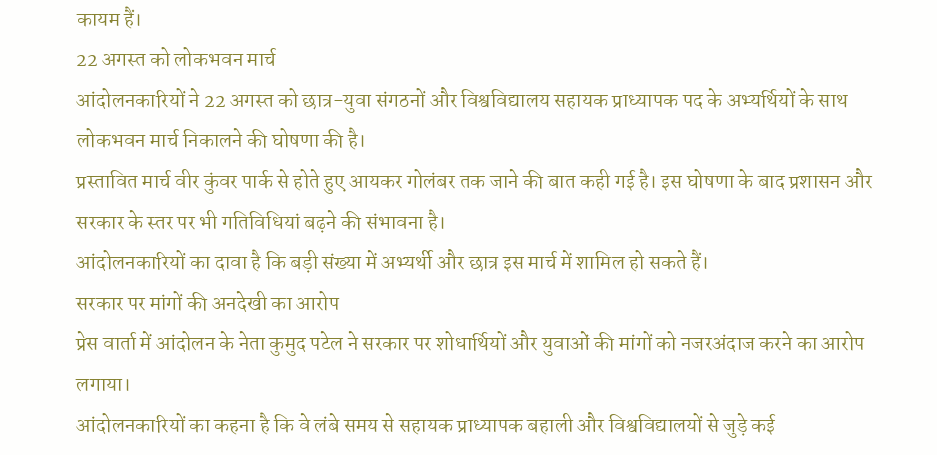कायम हैं।
22 अगस्त को लोकभवन मार्च
आंदोलनकारियों ने 22 अगस्त को छात्र-युवा संगठनों और विश्वविद्यालय सहायक प्राध्यापक पद के अभ्यर्थियों के साथ लोकभवन मार्च निकालने की घोषणा की है।
प्रस्तावित मार्च वीर कुंवर पार्क से होते हुए आयकर गोलंबर तक जाने की बात कही गई है। इस घोषणा के बाद प्रशासन और सरकार के स्तर पर भी गतिविधियां बढ़ने की संभावना है।
आंदोलनकारियों का दावा है कि बड़ी संख्या में अभ्यर्थी और छात्र इस मार्च में शामिल हो सकते हैं।
सरकार पर मांगों की अनदेखी का आरोप
प्रेस वार्ता में आंदोलन के नेता कुमुद पटेल ने सरकार पर शोधार्थियों और युवाओं की मांगों को नजरअंदाज करने का आरोप लगाया।
आंदोलनकारियों का कहना है कि वे लंबे समय से सहायक प्राध्यापक बहाली और विश्वविद्यालयों से जुड़े कई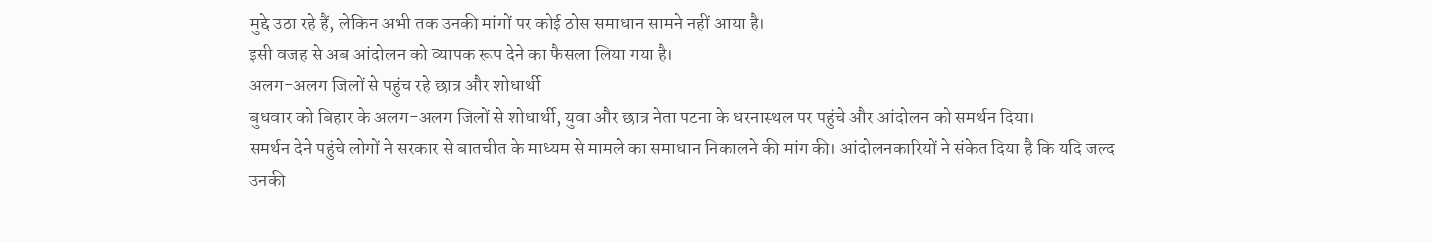मुद्दे उठा रहे हैं, लेकिन अभी तक उनकी मांगों पर कोई ठोस समाधान सामने नहीं आया है।
इसी वजह से अब आंदोलन को व्यापक रूप देने का फैसला लिया गया है।
अलग-अलग जिलों से पहुंच रहे छात्र और शोधार्थी
बुधवार को बिहार के अलग-अलग जिलों से शोधार्थी, युवा और छात्र नेता पटना के धरनास्थल पर पहुंचे और आंदोलन को समर्थन दिया।
समर्थन देने पहुंचे लोगों ने सरकार से बातचीत के माध्यम से मामले का समाधान निकालने की मांग की। आंदोलनकारियों ने संकेत दिया है कि यदि जल्द उनकी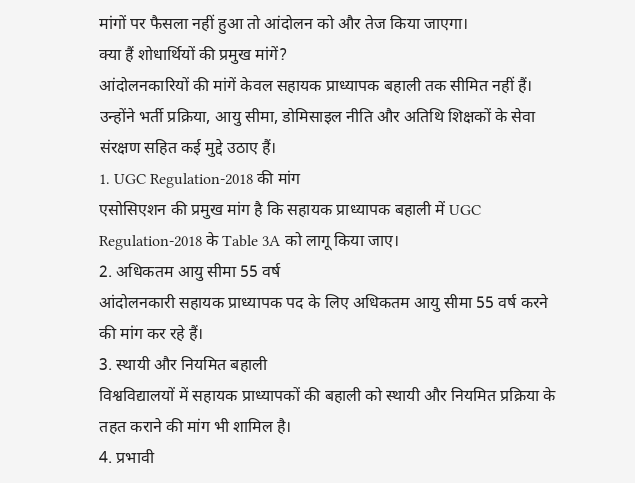मांगों पर फैसला नहीं हुआ तो आंदोलन को और तेज किया जाएगा।
क्या हैं शोधार्थियों की प्रमुख मांगें?
आंदोलनकारियों की मांगें केवल सहायक प्राध्यापक बहाली तक सीमित नहीं हैं। उन्होंने भर्ती प्रक्रिया, आयु सीमा, डोमिसाइल नीति और अतिथि शिक्षकों के सेवा संरक्षण सहित कई मुद्दे उठाए हैं।
1. UGC Regulation-2018 की मांग
एसोसिएशन की प्रमुख मांग है कि सहायक प्राध्यापक बहाली में UGC Regulation-2018 के Table 3A को लागू किया जाए।
2. अधिकतम आयु सीमा 55 वर्ष
आंदोलनकारी सहायक प्राध्यापक पद के लिए अधिकतम आयु सीमा 55 वर्ष करने की मांग कर रहे हैं।
3. स्थायी और नियमित बहाली
विश्वविद्यालयों में सहायक प्राध्यापकों की बहाली को स्थायी और नियमित प्रक्रिया के तहत कराने की मांग भी शामिल है।
4. प्रभावी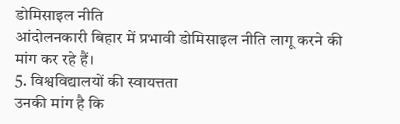डोमिसाइल नीति
आंदोलनकारी बिहार में प्रभावी डोमिसाइल नीति लागू करने की मांग कर रहे हैं।
5. विश्वविद्यालयों की स्वायत्तता
उनकी मांग है कि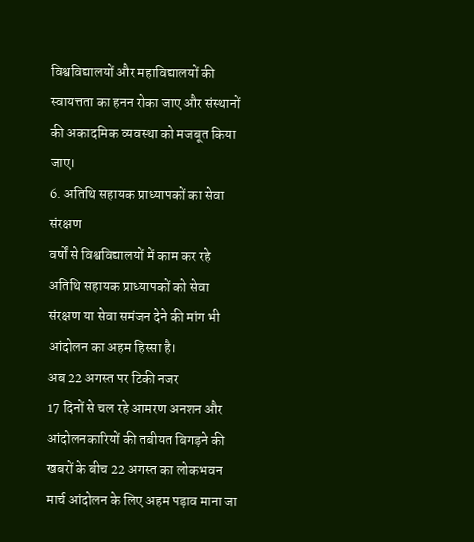विश्वविद्यालयों और महाविद्यालयों की स्वायत्तता का हनन रोका जाए और संस्थानों की अकादमिक व्यवस्था को मजबूत किया जाए।
6. अतिथि सहायक प्राध्यापकों का सेवा संरक्षण
वर्षों से विश्वविद्यालयों में काम कर रहे अतिथि सहायक प्राध्यापकों को सेवा संरक्षण या सेवा समंजन देने की मांग भी आंदोलन का अहम हिस्सा है।
अब 22 अगस्त पर टिकी नजर
17 दिनों से चल रहे आमरण अनशन और आंदोलनकारियों की तबीयत बिगड़ने की खबरों के बीच 22 अगस्त का लोकभवन मार्च आंदोलन के लिए अहम पड़ाव माना जा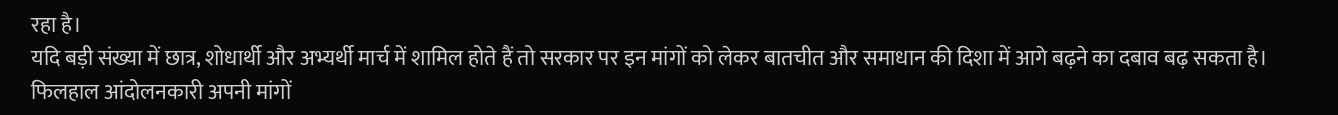रहा है।
यदि बड़ी संख्या में छात्र, शोधार्थी और अभ्यर्थी मार्च में शामिल होते हैं तो सरकार पर इन मांगों को लेकर बातचीत और समाधान की दिशा में आगे बढ़ने का दबाव बढ़ सकता है।
फिलहाल आंदोलनकारी अपनी मांगों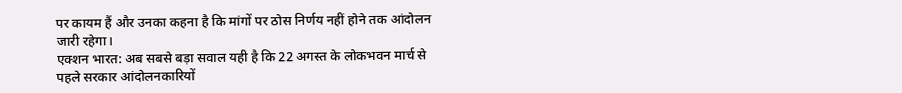पर कायम हैं और उनका कहना है कि मांगों पर ठोस निर्णय नहीं होने तक आंदोलन जारी रहेगा।
एक्शन भारत: अब सबसे बड़ा सवाल यही है कि 22 अगस्त के लोकभवन मार्च से पहले सरकार आंदोलनकारियों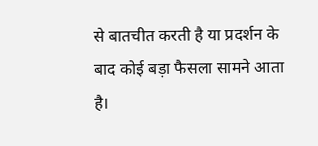से बातचीत करती है या प्रदर्शन के बाद कोई बड़ा फैसला सामने आता है।